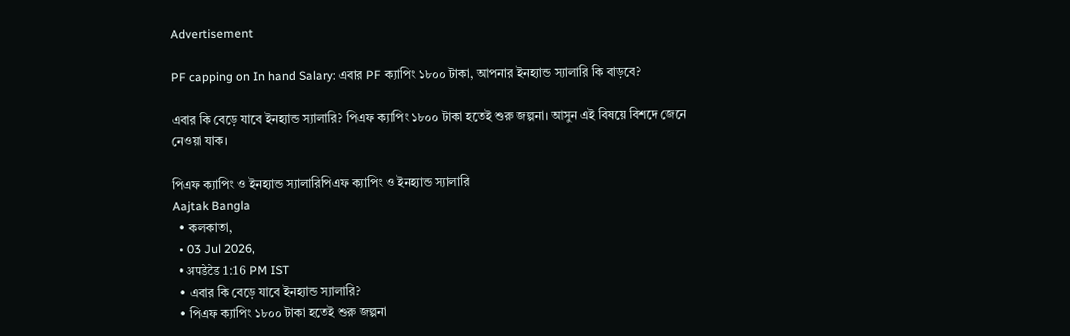Advertisement

PF capping on In hand Salary: এবার PF ক্যাপিং ১৮০০ টাকা, আপনার ইনহ্যান্ড স্যালারি কি বাড়বে?

এবার কি বেড়ে যাবে ইনহ্যান্ড স্যালারি? পিএফ ক্যাপিং ১৮০০ টাকা হতেই শুরু জল্পনা। আসুন এই বিষয়ে বিশদে জেনে নেওয়া যাক।

পিএফ ক্যাপিং ও ইনহ্যান্ড স্যালারিপিএফ ক্যাপিং ও ইনহ্যান্ড স্যালারি
Aajtak Bangla
  • কলকাতা,
  • 03 Jul 2026,
  • अपडेटेड 1:16 PM IST
  • এবার কি বেড়ে যাবে ইনহ্যান্ড স্যালারি?
  • পিএফ ক্যাপিং ১৮০০ টাকা হতেই শুরু জল্পনা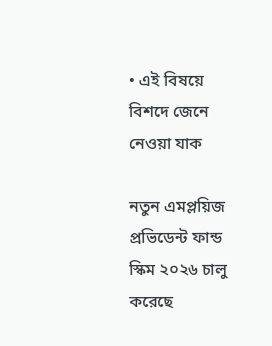• এই বিষয়ে বিশদে জেনে নেওয়া যাক

নতুন এমপ্লয়িজ প্রভিডেন্ট ফান্ড স্কিম ২০২৬ চালু করেছে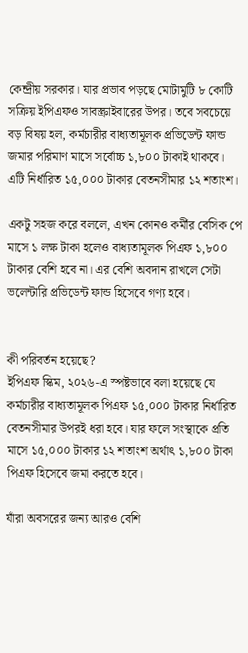কেন্দ্রীয় সরকার। যার প্রভাব পড়ছে মোটামুটি ৮ কোটি সক্রিয় ইপিএফও সাবস্ক্রাইবারের উপর। তবে সবচেয়ে বড় বিষয় হল, কর্মচারীর বাধ্যতামূলক প্রভিডেন্ট ফান্ড জমার পরিমাণ মাসে সর্বোচ্চ ১,৮০০ টাকাই থাকবে। এটি নির্ধারিত ১৫,০০০ টাকার বেতনসীমার ১২ শতাংশ।

একটু সহজ করে বললে, এখন কোনও কর্মীর বেসিক পে মাসে ১ লক্ষ টাকা হলেও বাধ্যতামূলক পিএফ ১,৮০০ টাকার বেশি হবে না। এর বেশি অবদান রাখলে সেটা ভলেন্টারি প্রভিডেন্ট ফান্ড হিসেবে গণ্য হবে।


কী পরিবর্তন হয়েছে?
ইপিএফ স্কিম, ২০২৬-এ স্পষ্টভাবে বলা হয়েছে যে কর্মচারীর বাধ্যতামূলক পিএফ ১৫,০০০ টাকার নির্ধারিত বেতনসীমার উপরই ধরা হবে। যার ফলে সংস্থাকে প্রতি মাসে ১৫,০০০ টাকার ১২ শতাংশ অর্থাৎ ১,৮০০ টাকা পিএফ হিসেবে জমা করতে হবে।

যাঁরা অবসরের জন্য আরও বেশি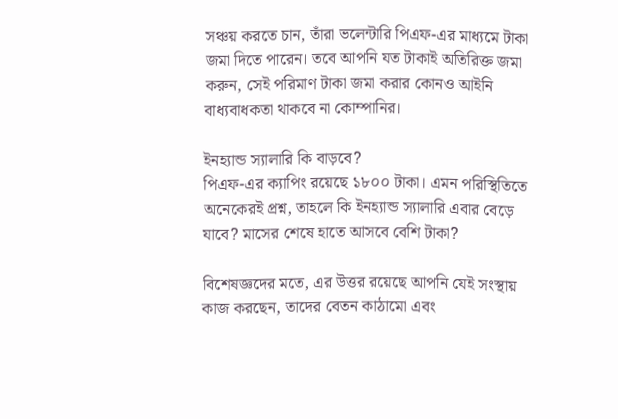সঞ্চয় করতে চান, তাঁরা ভলেন্টারি পিএফ-এর মাধ্যমে টাকা জমা দিতে পারেন। তবে আপনি যত টাকাই অতিরিক্ত জমা করুন, সেই পরিমাণ টাকা জমা করার কোনও আইনি বাধ্যবাধকতা থাকবে না কোম্পানির।

ইনহ্যান্ড স্যালারি কি বাড়বে?
পিএফ-এর ক্যাপিং রয়েছে ১৮০০ টাকা। এমন পরিস্থিতিতে অনেকেরই প্রশ্ন, তাহলে কি ইনহ্যান্ড স্যালারি এবার বেড়ে যাবে? মাসের শেষে হাতে আসবে বেশি টাকা?

বিশেষজ্ঞদের মতে, এর উত্তর রয়েছে আপনি যেই সংস্থায় কাজ করছেন, তাদের বেতন কাঠামো এবং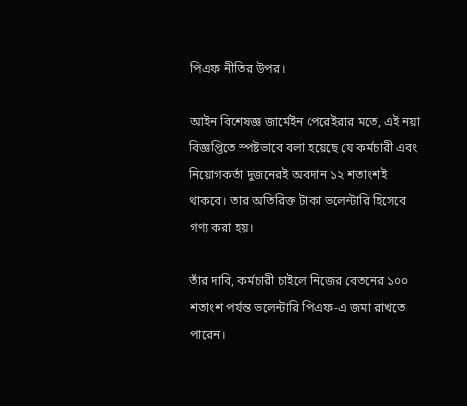পিএফ নীতির উপর।

আইন বিশেষজ্ঞ জার্মেইন পেরেইরার মতে, এই নয়া বিজ্ঞপ্তিতে স্পষ্টভাবে বলা হয়েছে যে কর্মচারী এবং নিয়োগকর্তা দুজনেরই অবদান ১২ শতাংশই থাকবে। তার অতিরিক্ত টাকা ভলেন্টারি হিসেবে গণ্য করা হয়।

তাঁর দাবি, কর্মচারী চাইলে নিজের বেতনের ১০০ শতাংশ পর্যন্ত ভলেন্টারি পিএফ-এ জমা রাখতে পারেন।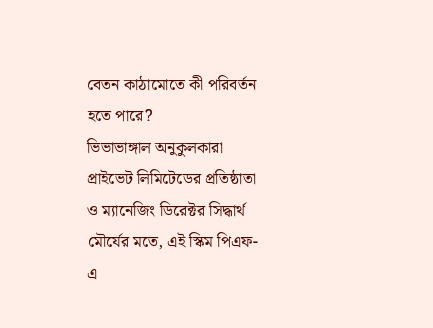বেতন কাঠামোতে কী পরিবর্তন হতে পারে?
ভিভাভাঙ্গাল অনুকুলকারা প্রাইভেট লিমিটেডের প্রতিষ্ঠাতা ও ম্যানেজিং ডিরেক্টর সিদ্ধার্থ মৌর্যের মতে, এই স্কিম পিএফ-এ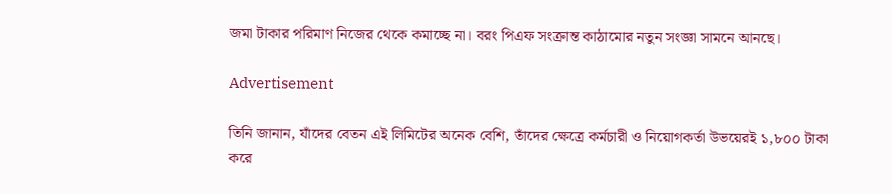জমা টাকার পরিমাণ নিজের থেকে কমাচ্ছে না। বরং পিএফ সংক্রান্ত কাঠামোর নতুন সংজ্ঞা সামনে আনছে।

Advertisement

তিনি জানান, যাঁদের বেতন এই লিমিটের অনেক বেশি, তাঁদের ক্ষেত্রে কর্মচারী ও নিয়োগকর্তা উভয়েরই ১,৮০০ টাকা করে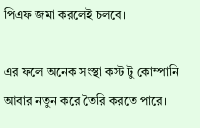পিএফ জমা করলেই চলবে।

এর ফলে অনেক সংস্থা কস্ট টু কোম্পানি আবার নতুন করে তৈরি করতে পারে।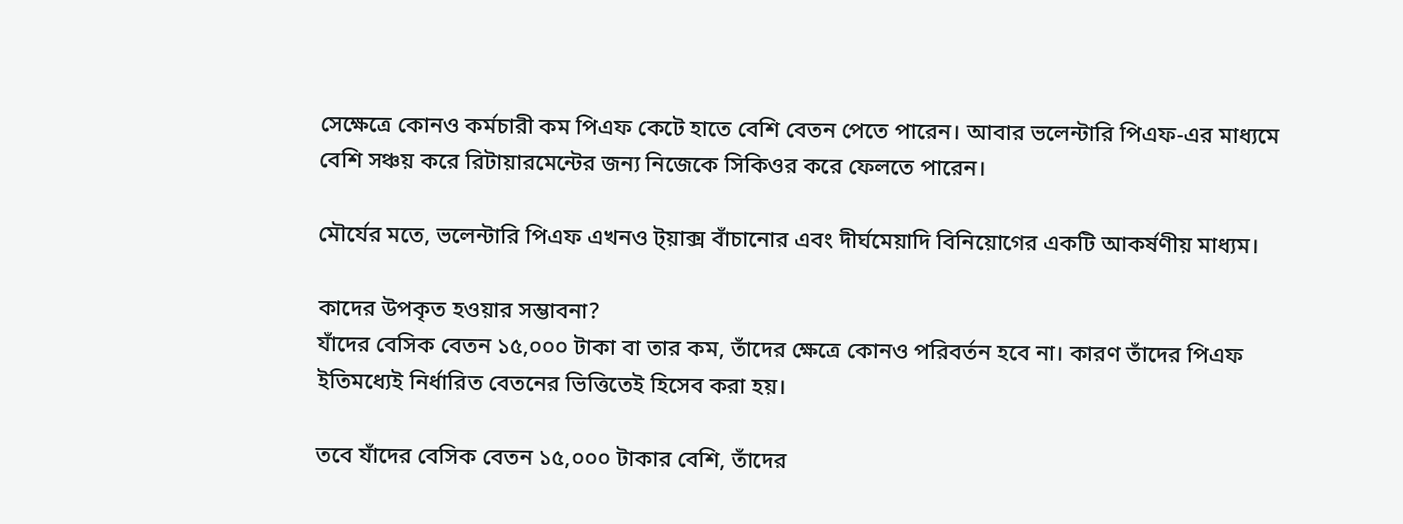সেক্ষেত্রে কোনও কর্মচারী কম পিএফ কেটে হাতে বেশি বেতন পেতে পারেন। আবার ভলেন্টারি পিএফ-এর মাধ্যমে বেশি সঞ্চয় করে রিটায়ারমেন্টের জন্য নিজেকে সিকিওর করে ফেলতে পারেন।

মৌর্যের মতে, ভলেন্টারি পিএফ এখনও ট্য়াক্স বাঁচানোর এবং দীর্ঘমেয়াদি বিনিয়োগের একটি আকর্ষণীয় মাধ্যম।

কাদের উপকৃত হওয়ার সম্ভাবনা?
যাঁদের বেসিক বেতন ১৫,০০০ টাকা বা তার কম, তাঁদের ক্ষেত্রে কোনও পরিবর্তন হবে না। কারণ তাঁদের পিএফ ইতিমধ্যেই নির্ধারিত বেতনের ভিত্তিতেই হিসেব করা হয়।

তবে যাঁদের বেসিক বেতন ১৫,০০০ টাকার বেশি, তাঁদের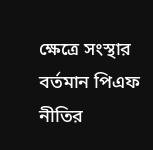ক্ষেত্রে সংস্থার বর্তমান পিএফ নীতির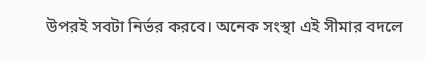উপরই সবটা নির্ভর করবে। অনেক সংস্থা এই সীমার বদলে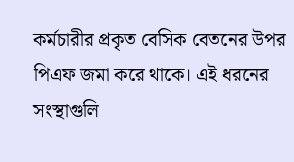কর্মচারীর প্রকৃত বেসিক বেতনের উপর পিএফ জমা করে থাকে। এই ধরনের সংস্থাগুলি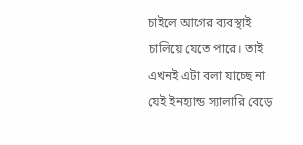চাইলে আগের ব্যবস্থাই চালিয়ে যেতে পারে। তাই এখনই এটা বলা যাচ্ছে না যেই ইনহ্যান্ড স্যালারি বেড়ে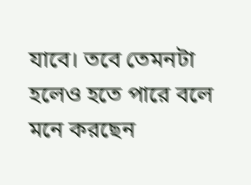যাবে। তবে তেমনটা হলেও হতে পারে বলে মনে করছেন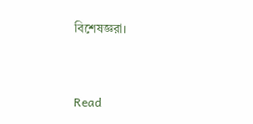বিশেষজ্ঞরা।



Read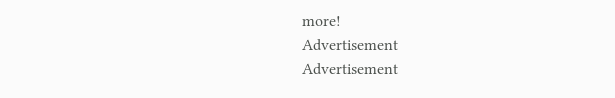more!
Advertisement
Advertisement